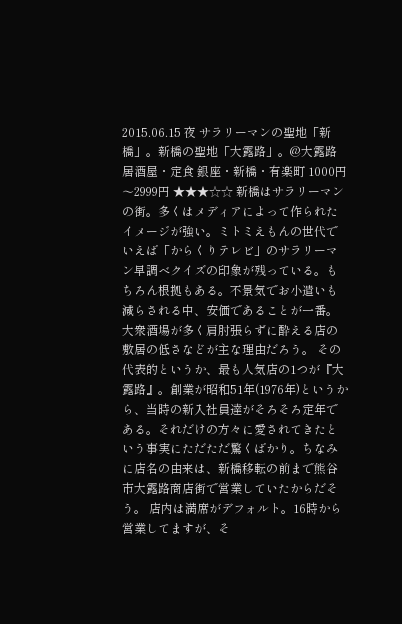2015.06.15 夜 サラリーマンの聖地「新橋」。新橋の聖地「大露路」。@大露路 居酒屋・定食 銀座・新橋・有楽町 1000円〜2999円 ★★★☆☆ 新橋はサラリーマンの街。多くはメディアによって作られたイメージが強い。ミトミえもんの世代でいえば「からくりテレビ」のサラリーマン早調べクイズの印象が残っている。もちろん根拠もある。不景気でお小遣いも減らされる中、安価であることが一番。大衆酒場が多く肩肘張らずに酔える店の敷居の低さなどが主な理由だろう。 その代表的というか、最も人気店の1つが『大露路』。創業が昭和51年(1976年)というから、当時の新入社員達がそろそろ定年である。それだけの方々に愛されてきたという事実にただただ驚くばかり。ちなみに店名の由来は、新橋移転の前まで熊谷市大露路商店街で営業していたからだそう。 店内は満席がデフォルト。16時から営業してますが、そ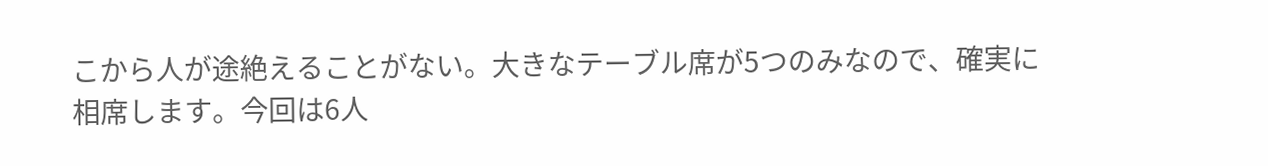こから人が途絶えることがない。大きなテーブル席が5つのみなので、確実に相席します。今回は6人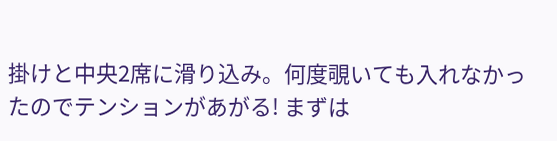掛けと中央2席に滑り込み。何度覗いても入れなかったのでテンションがあがる! まずは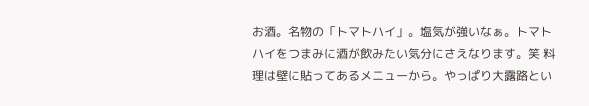お酒。名物の「トマトハイ」。塩気が強いなぁ。トマトハイをつまみに酒が飲みたい気分にさえなります。笑 料理は壁に貼ってあるメニューから。やっぱり大露路とい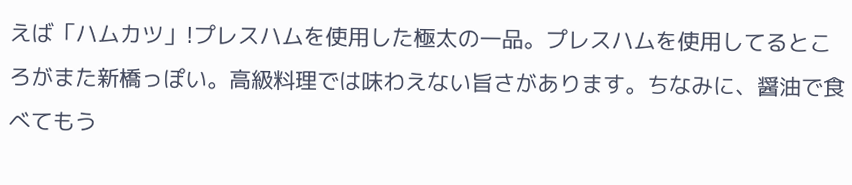えば「ハムカツ」!プレスハムを使用した極太の一品。プレスハムを使用してるところがまた新橋っぽい。高級料理では味わえない旨さがあります。ちなみに、醤油で食べてもう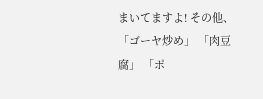まいてますよ! その他、「ゴーヤ炒め」 「肉豆腐」 「ポ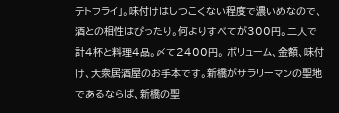テトフライ」。味付けはしつこくない程度で濃いめなので、酒との相性はぴったり。何よりすべてが300円。二人で計4杯と料理4品。〆て2400円。 ボリューム、金額、味付け、大衆居酒屋のお手本です。新橋がサラリーマンの聖地であるならば、新橋の聖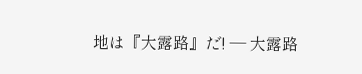地は『大露路』だ! — 大露路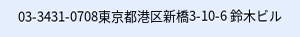03-3431-0708東京都港区新橋3-10-6 鈴木ビル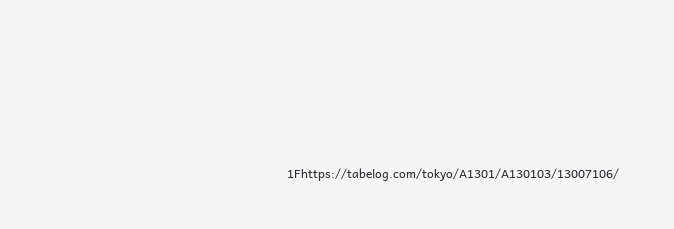1Fhttps://tabelog.com/tokyo/A1301/A130103/13007106/